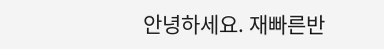안녕하세요. 재빠른반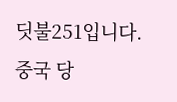딧불251입니다.
중국 당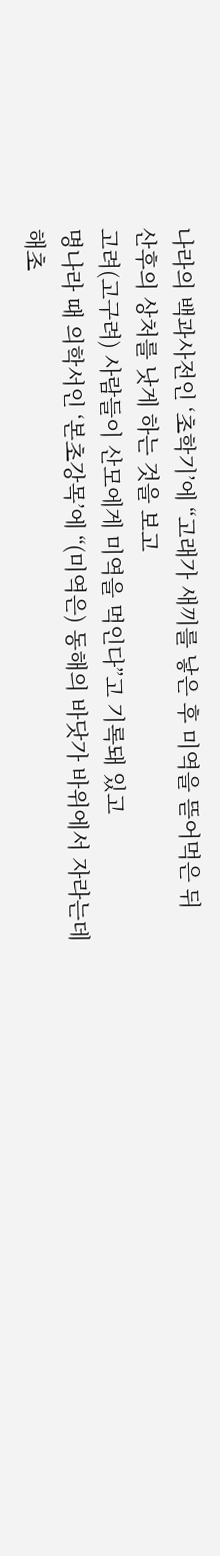나라의 백과사전인 ‘초학기’에 “고래가 새끼를 낳은 후 미역을 뜯어먹은 뒤
산후의 상처를 낫게 하는 것을 보고
고려(고구려) 사람들이 산모에게 미역을 먹인다”고 기록돼 있고
명나라 때 의학서인 ‘본초강목’에 “(미역은) 동해의 바닷가 바위에서 자라는데
해초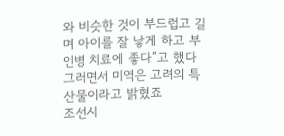와 비슷한 것이 부드럽고 길며 아이를 잘 낳게 하고 부인병 치료에 좋다”고 했다
그러면서 미역은 고려의 특산물이라고 밝혔죠
조선시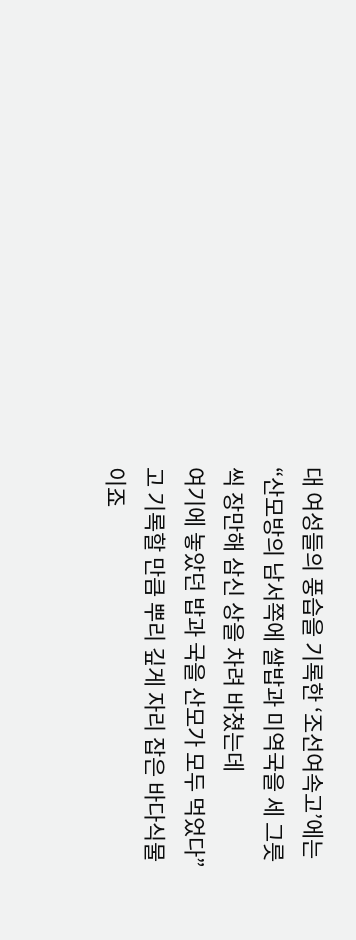대 여성들의 풍습을 기록한 ‘조선여속고’에는
“산모방의 남서쪽에 쌀밥과 미역국을 세 그릇씩 장만해 삼신 상을 차려 바쳤는데
여기에 놓았던 밥과 국을 산모가 모두 먹었다”고 기록할 만큼 뿌리 깊게 자리 잡은 바다식물이죠